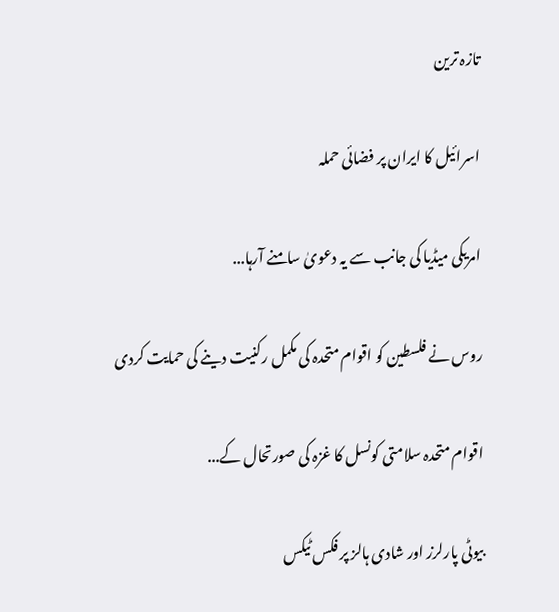تازہ ترین

اسرائیل کا ایران پر فضائی حملہ

امریکی میڈیا کی جانب سے یہ دعویٰ سامنے آرہا...

روس نے فلسطین کو اقوام متحدہ کی مکمل رکنیت دینے کی حمایت کردی

اقوام متحدہ سلامتی کونسل کا غزہ کی صورتحال کے...

بیوٹی پارلرز اور شادی ہالز پر فکس ٹیکس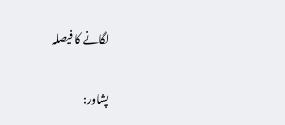لگانے کا فیصلہ

پشاور: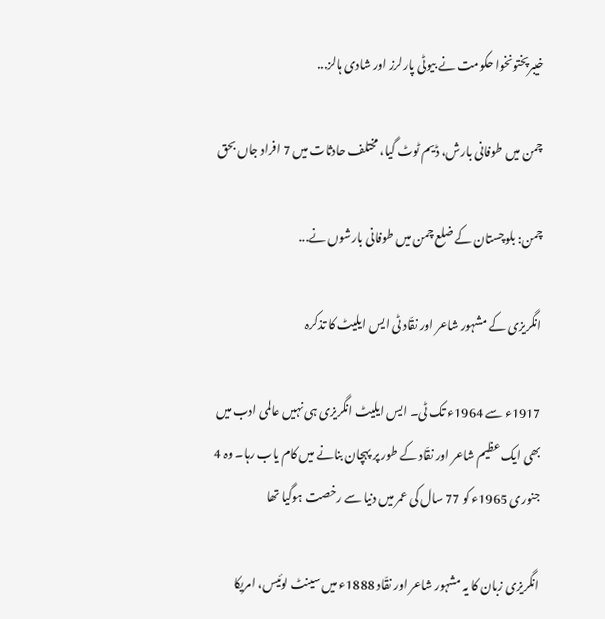خیبرپختونخوا حکومت نے بیوٹی پارلرز اور شادی ہالز...

چمن میں طوفانی بارش، ڈیم ٹوٹ گیا، مختلف حادثات میں 7 افراد جاں بحق

چمن: بلوچستان کے ضلع چمن میں طوفانی بارشوں نے...

انگریزی کے مشہور شاعر اور نقّاد ٹی ایس ایلیٹ کا تذکرہ

1917ء سے 1964ء تک ٹی۔ ایس ایلیٹ انگریزی ہی نہیں عالمی ادب میں‌ بھی ایک عظیم شاعر اور نقّاد کے طور پر پہچان بنانے میں‌ کام یاب رہا۔ وہ 4 جنوری 1965ء کو 77 سال کی عمر میں‌ دنیا سے رخصت ہوگیا تھا

انگریزی زبان کا یہ مشہور شاعر اور نقّاد 1888ء میں‌ سینٹ لوئیس، امریکا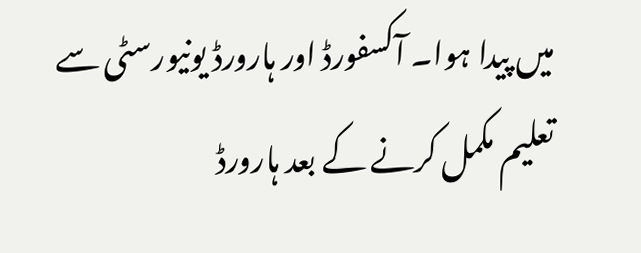میں پیدا ہوا۔ آکسفورڈ اور ہارورڈ یونیورسٹی سے تعلیم مکمل کرنے کے بعد ہارورڈ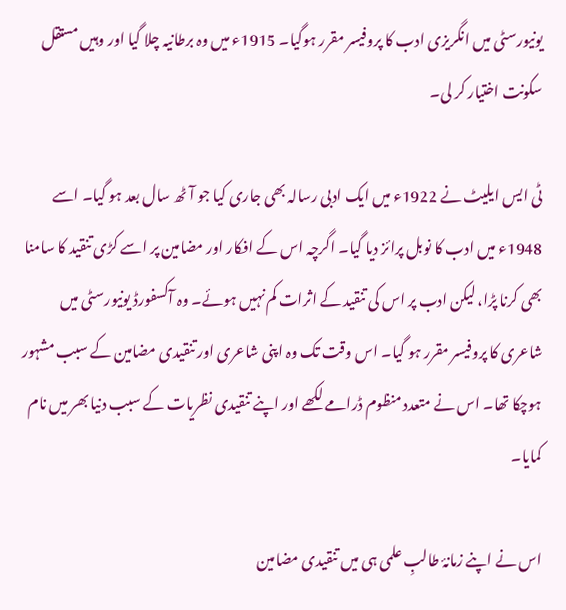یونیورسٹی میں انگریزی ادب کا پروفیسر مقرر ہوگیا۔ 1915ء میں وہ برطانیہ چلا گیا اور وہیں مستقل سکونت اختیار کر لی۔

ٹی ایس ایلیٹ نے 1922ء میں ایک ادبی رسالہ بھی جاری کیا جو آٹھ سال بعد ہو گیا۔ اسے 1948ء میں ادب کا نوبل پرائز دیا گیا۔ اگرچہ اس کے افکار اور مضامین پر اسے کڑی تنقید کا سامنا بھی کرنا پڑا، لیکن ادب پر اس کی تنقید کے اثرات کم نہیں‌ ہوئے۔ وہ آکسفورڈ یونیورسٹی میں شاعری کا پروفیسر مقرر ہو گیا۔ اس وقت تک وہ اپنی شاعری اور تنقیدی مضامین کے سبب مشہور ہوچکا تھا۔ اس نے متعدد منظوم ڈرامے لکھے اور اپنے تنقیدی نظریات کے سبب دنیا بھر میں‌ نام کمایا۔

اس نے اپنے زمانۂ طالبِ علمی ہی میں تنقیدی مضامین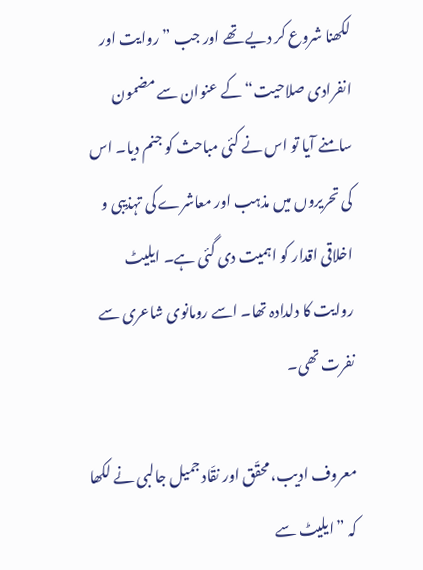لکھنا شروع کر دیے تھے اور جب ”روایت اور انفرادی صلاحیت“ کے عنوان سے مضمون سامنے آیا تو اس نے کئی مباحث کو جنم دیا۔ اس کی تحریروں میں مذہب اور معاشرے کی تہذیبی و اخلاقی اقدار کو اہمیت دی گئی ہے۔ ایلیٹ روایت کا دلدادہ تھا۔ اسے رومانوی شاعری سے نفرت تھی۔

معروف ادیب، محقّق اور نقّاد جمیل جالبی نے لکھا کہ ”ایلیٹ سے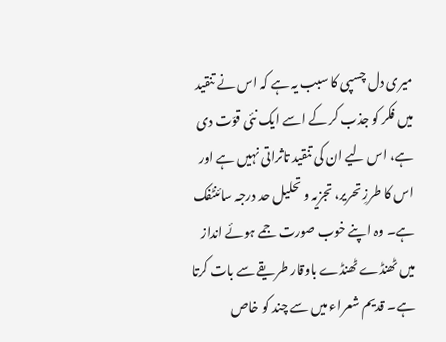میری دل چسپی کا سبب یہ ہے کہ اس نے تنقید میں فکر کو جذب کر کے اسے ایک نئی قوّت دی ہے، اس لیے ان کی تنقید تاثراتی نہیں ہے اور اس کا طرزِ تحریر، تجزیہ و تحلیل حد درجہ سائنٹفک ہے۔ وہ اپنے خوب صورت جمے ہوئے انداز میں ٹھنڈے ٹھنڈے باوقار طریقے سے بات کرتا ہے۔ قدیم شعراء میں سے چند کو خاص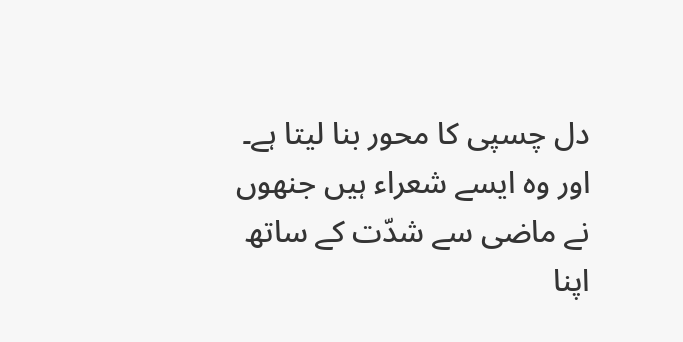دل چسپی کا محور بنا لیتا ہے۔ اور وہ ایسے شعراء ہیں جنھوں نے ماضی سے شدّت کے ساتھ اپنا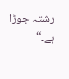رشتہ جوڑا ہے۔“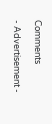Comments

- Advertisement -